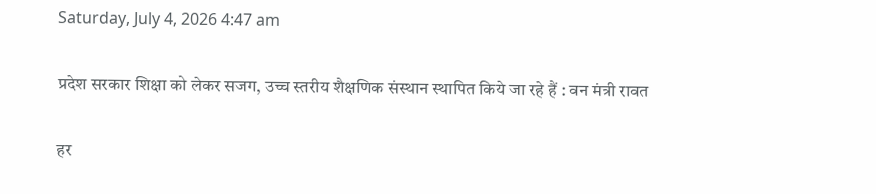Saturday, July 4, 2026 4:47 am

प्रदेश सरकार शिक्षा को लेकर सजग, उच्च स्तरीय शैक्षणिक संस्थान स्थापित किये जा रहे हैं : वन मंत्री रावत

हर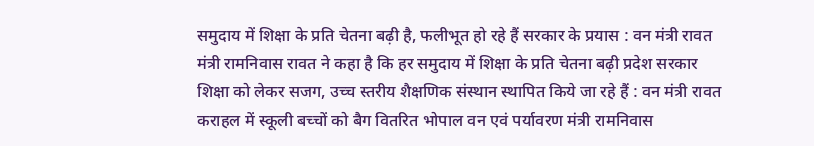समुदाय में शिक्षा के प्रति चेतना बढ़ी है, फलीभूत हो रहे हैं सरकार के प्रयास : वन मंत्री रावत मंत्री रामनिवास रावत ने कहा है कि हर समुदाय में शिक्षा के प्रति चेतना बढ़ी प्रदेश सरकार शिक्षा को लेकर सजग, उच्च स्तरीय शैक्षणिक संस्थान स्थापित किये जा रहे हैं : वन मंत्री रावत कराहल में स्कूली बच्चों को बैग वितरित भोपाल वन एवं पर्यावरण मंत्री रामनिवास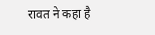रावत ने कहा है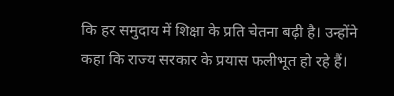कि हर समुदाय में शिक्षा के प्रति चेतना बढ़ी है। उन्होंने कहा कि राज्य सरकार के प्रयास फलीभूत हो रहे हैं।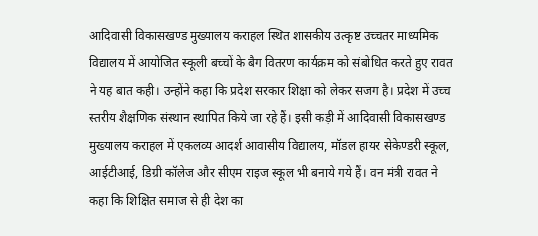आदिवासी विकासखण्ड मुख्यालय कराहल स्थित शासकीय उत्कृष्ट उच्चतर माध्यमिक विद्यालय में आयोजित स्कूली बच्चों के बैग वितरण कार्यक्रम को संबोधित करते हुए रावत ने यह बात कही। उन्होंने कहा कि प्रदेश सरकार शिक्षा को लेकर सजग है। प्रदेश में उच्च स्तरीय शैक्षणिक संस्थान स्थापित किये जा रहे हैं। इसी कड़ी में आदिवासी विकासखण्ड मुख्यालय कराहल में एकलव्य आदर्श आवासीय विद्यालय, मॉडल हायर सेकेण्डरी स्कूल, आईटीआई, डिग्री कॉलेज और सीएम राइज स्कूल भी बनाये गये हैं। वन मंत्री रावत ने कहा कि शिक्षित समाज से ही देश का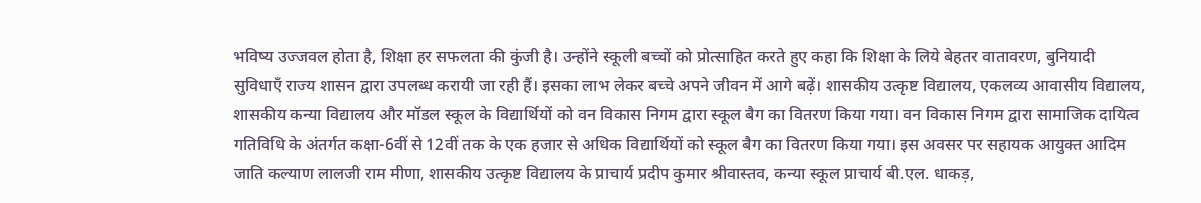भविष्य उज्जवल होता है, शिक्षा हर सफलता की कुंजी है। उन्होंने स्कूली बच्चों को प्रोत्साहित करते हुए कहा कि शिक्षा के लिये बेहतर वातावरण, बुनियादी सुविधाएँ राज्य शासन द्वारा उपलब्ध करायी जा रही हैं। इसका लाभ लेकर बच्चे अपने जीवन में आगे बढ़ें। शासकीय उत्कृष्ट विद्यालय, एकलव्य आवासीय विद्यालय, शासकीय कन्या विद्यालय और मॉडल स्कूल के विद्यार्थियों को वन विकास निगम द्वारा स्कूल बैग का वितरण किया गया। वन विकास निगम द्वारा सामाजिक दायित्व गतिविधि के अंतर्गत कक्षा-6वीं से 12वीं तक के एक हजार से अधिक विद्यार्थियों को स्कूल बैग का वितरण किया गया। इस अवसर पर सहायक आयुक्त आदिम जाति कल्याण लालजी राम मीणा, शासकीय उत्कृष्ट विद्यालय के प्राचार्य प्रदीप कुमार श्रीवास्तव, कन्या स्कूल प्राचार्य बी.एल. धाकड़,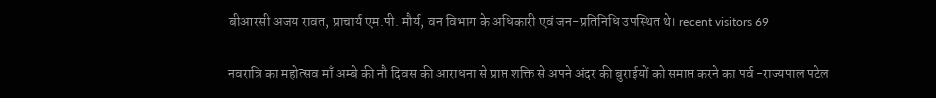बीआरसी अजय रावत, प्राचार्य एम.पी. मौर्य, वन विभाग के अधिकारी एवं जन-प्रतिनिधि उपस्थित थे। recent visitors 69

नवरात्रि का महोत्सव माँ अम्बे की नौ दिवस की आराधना से प्राप्त शक्ति से अपने अंदर की बुराईयों को समाप्त करने का पर्व -राज्यपाल पटेल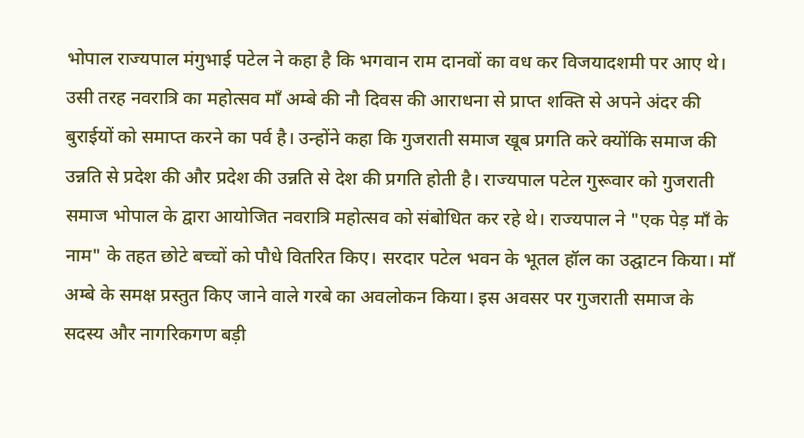भोपाल राज्यपाल मंगुभाई पटेल ने कहा है कि भगवान राम दानवों का वध कर विजयादशमी पर आए थे। उसी तरह नवरात्रि का महोत्सव माँ अम्बे की नौ दिवस की आराधना से प्राप्त शक्ति से अपने अंदर की बुराईयों को समाप्त करने का पर्व है। उन्होंने कहा कि गुजराती समाज खूब प्रगति करे क्योंकि समाज की उन्नति से प्रदेश की और प्रदेश की उन्नति से देश की प्रगति होती है। राज्यपाल पटेल गुरूवार को गुजराती समाज भोपाल के द्वारा आयोजित नवरात्रि महोत्सव को संबोधित कर रहे थे। राज्यपाल ने "एक पेड़ माँ के नाम" के तहत छोटे बच्चों को पौधे वितरित किए। सरदार पटेल भवन के भूतल हॉल का उद्घाटन किया। माँ अम्बे के समक्ष प्रस्तुत किए जाने वाले गरबे का अवलोकन किया। इस अवसर पर गुजराती समाज के सदस्य और नागरिकगण बड़ी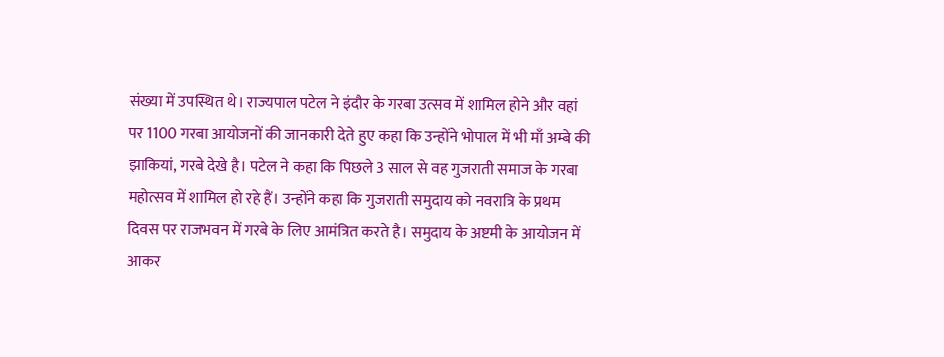संख्या में उपस्थित थे। राज्यपाल पटेल ने इंदौर के गरबा उत्सव में शामिल होने और वहां पर 1100 गरबा आयोजनों की जानकारी देते हुए कहा कि उन्होंने भोपाल में भी माँ अम्बे की झाकियां, गरबे देखे है। पटेल ने कहा कि पिछले 3 साल से वह गुजराती समाज के गरबा महोत्सव में शामिल हो रहे हैं। उन्होंने कहा कि गुजराती समुदाय को नवरात्रि के प्रथम दिवस पर राजभवन में गरबे के लिए आमंत्रित करते है। समुदाय के अष्टमी के आयोजन में आकर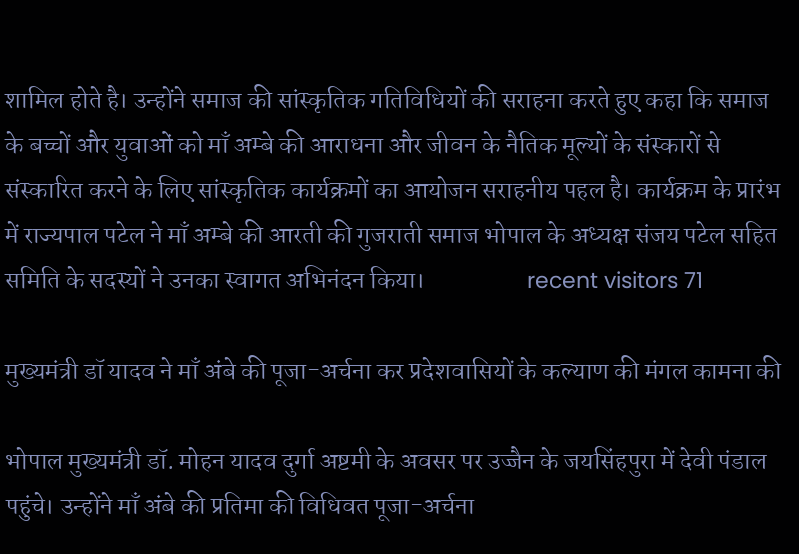शामिल होते है। उन्होंने समाज की सांस्कृतिक गतिविधियों की सराहना करते हुए कहा कि समाज के बच्चों और युवाओं को माँ अम्बे की आराधना और जीवन के नैतिक मूल्यों के संस्कारों से संस्कारित करने के लिए सांस्कृतिक कार्यक्रमों का आयोजन सराहनीय पहल है। कार्यक्रम के प्रारंभ में राज्यपाल पटेल ने माँ अम्बे की आरती की गुजराती समाज भोपाल के अध्यक्ष संजय पटेल सहित समिति के सदस्यों ने उनका स्वागत अभिनंदन किया।                    recent visitors 71

मुख्यमंत्री डॉ यादव ने माँ अंबे की पूजा-अर्चना कर प्रदेशवासियों के कल्याण की मंगल कामना की

भोपाल मुख्यमंत्री डॉ. मोहन यादव दुर्गा अष्टमी के अवसर पर उज्जैन के जयसिंहपुरा में देवी पंडाल पहुंचे। उन्होंने माँ अंबे की प्रतिमा की विधिवत पूजा-अर्चना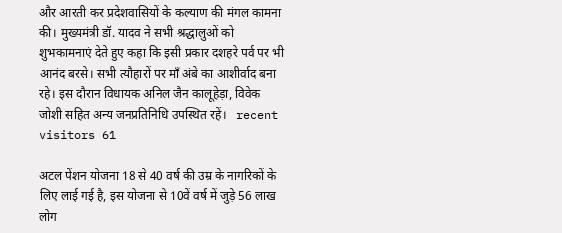और आरती कर प्रदेशवासियों के कल्याण की मंगल कामना की। मुख्यमंत्री डॉ. यादव ने सभी श्रद्धालुओं को शुभकामनाएं देते हुए कहा कि इसी प्रकार दशहरे पर्व पर भी आनंद बरसे। सभी त्यौहारों पर माँ अंबे का आशीर्वाद बना रहे। इस दौरान विधायक अनिल जैन कालूहेड़ा, विवेक जोशी सहित अन्य जनप्रतिनिधि उपस्थित रहें।   recent visitors 61

अटल पेंशन योजना 18 से 40 वर्ष की उम्र के नागरिकों के लिए लाई गई है, इस योजना से 10वें वर्ष में जुड़े 56 लाख लोग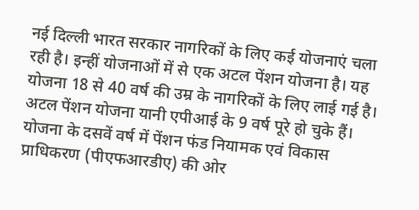नई दिल्ली भारत सरकार नागरिकों के लिए कई योजनाएं चला रही है। इन्हीं योजनाओं में से एक अटल पेंशन योजना है। यह योजना 18 से 40 वर्ष की उम्र के नागरिकों के लिए लाई गई है। अटल पेंशन योजना यानी एपीआई के 9 वर्ष पूरे हो चुके हैं। योजना के दसवें वर्ष में पेंशन फंड नियामक एवं विकास प्राधिकरण (पीएफआरडीए) की ओर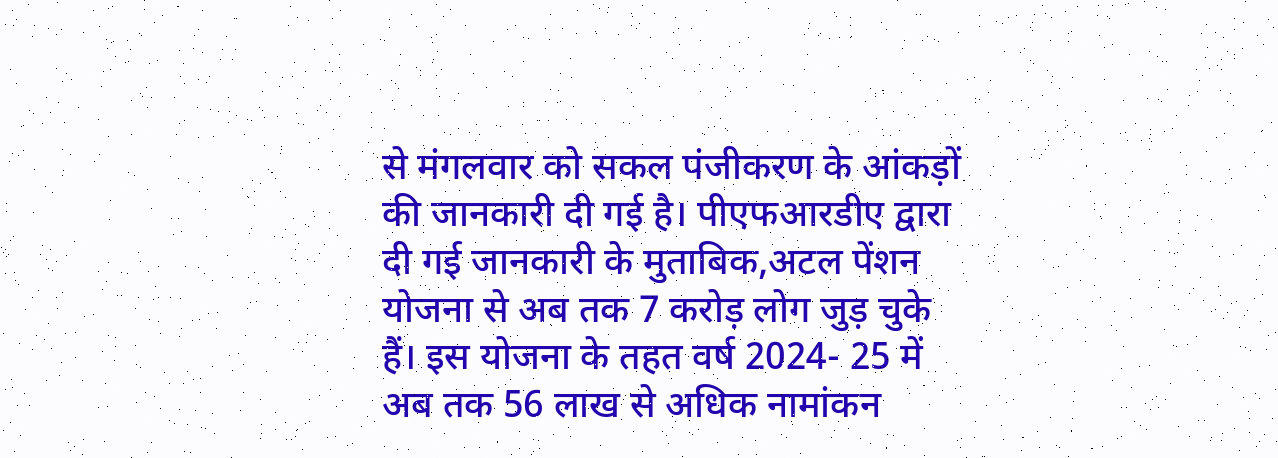से मंगलवार को सकल पंजीकरण के आंकड़ों की जानकारी दी गई है। पीएफआरडीए द्वारा दी गई जानकारी के मुताबिक,अटल पेंशन योजना से अब तक 7 करोड़ लोग जुड़ चुके हैं। इस योजना के तहत वर्ष 2024- 25 में अब तक 56 लाख से अधिक नामांकन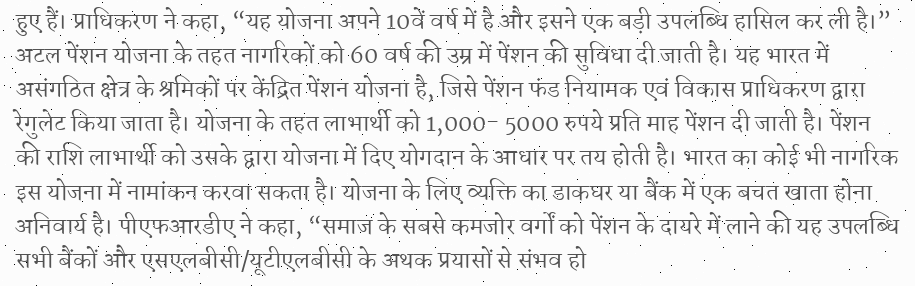हुए हैं। प्राधिकरण ने कहा, “यह योजना अपने 10वें वर्ष में है और इसने एक बड़ी उपलब्धि हासिल कर ली है।” अटल पेंशन योजना के तहत नागरिकों को 60 वर्ष की उम्र में पेंशन की सुविधा दी जाती है। यह भारत में असंगठित क्षेत्र के श्रमिकों पर केंद्रित पेंशन योजना है, जिसे पेंशन फंड नियामक एवं विकास प्राधिकरण द्वारा रेगुलेट किया जाता है। योजना के तहत लाभार्थी को 1,000- 5000 रुपये प्रति माह पेंशन दी जाती है। पेंशन की राशि लाभार्थी को उसके द्वारा योजना में दिए योगदान के आधार पर तय होती है। भारत का कोई भी नागरिक इस योजना में नामांकन करवा सकता है। योजना के लिए व्यक्ति का डाकघर या बैंक में एक बचत खाता होना अनिवार्य है। पीएफआरडीए ने कहा, “समाज के सबसे कमजोर वर्गों को पेंशन के दायरे में लाने की यह उपलब्धि सभी बैंकों और एसएलबीसी/यूटीएलबीसी के अथक प्रयासों से संभव हो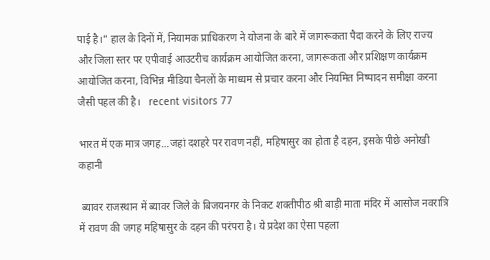पाई है।” हाल के दिनों में, नियामक प्राधिकरण ने योजना के बारे में जागरूकता पैदा करने के लिए राज्य और जिला स्तर पर एपीवाई आउटरीच कार्यक्रम आयोजित करना, जागरूकता और प्रशिक्षण कार्यक्रम आयोजित करना, विभिन्न मीडिया चैनलों के माध्यम से प्रचार करना और नियमित निष्पादन समीक्षा करना जैसी पहल की है।   recent visitors 77

भारत में एक मात्र जगह…जहां दशहरे पर रावण नहीं, महिषासुर का होता है दहन, इसके पीछे अनोखी कहानी

 ब्यावर राजस्थान में ब्यावर जिले के बिजयनगर के निकट शक्तीपीठ श्री बाड़ी माता मंदिर में आसोज नवरात्रि में रावण की जगह महिषासुर के दहन की परंपरा है। ये प्रदेश का ऐसा पहला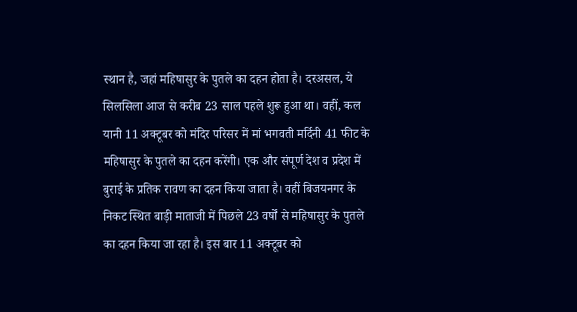स्थान है, जहां महिषासुर के पुतले का दहन होता है। दरअसल, ये सिलसिला आज से करीब 23 साल पहले शुरू हुआ था। वहीं, कल यानी 11 अक्टूबर को मंदिर परिसर में मां भगवती मर्दिनी 41 फीट के महिषासुर के पुतले का दहन करेंगी। एक और संपूर्ण देश व प्रदेश में बुराई के प्रतिक रावण का दहन किया जाता है। वहीं बिजयनगर के निकट स्थित बाड़ी माताजी में पिछले 23 वर्षों से महिषासुर के पुतले का दहन किया जा रहा है। इस बार 11 अक्टूबर को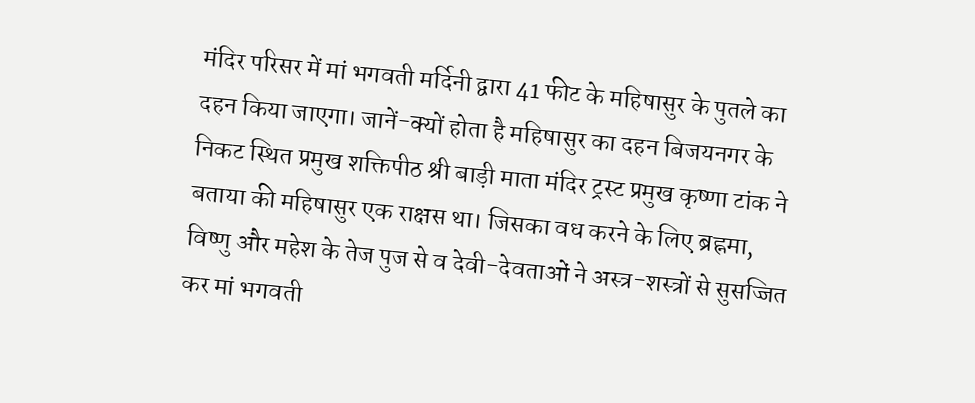मंदिर परिसर में मां भगवती मर्दिनी द्वारा 41 फीट के महिषासुर के पुतले का दहन किया जाएगा। जानें-क्यों होता है महिषासुर का दहन बिजयनगर के निकट स्थित प्रमुख शक्तिपीठ श्री बाड़ी माता मंदिर ट्रस्ट प्रमुख कृष्णा टांक ने बताया की महिषासुर एक राक्षस था। जिसका वध करने के लिए ब्रह्नमा, विष्णु और महेश के तेज पुज से व देवी-देवताओं ने अस्त्र-शस्त्रों से सुसज्जित कर मां भगवती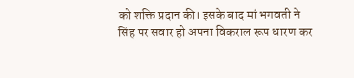को शक्ति प्रदान की। इसके बाद मां भगवती ने सिंह पर सवार हो अपना विकराल रूप धारण कर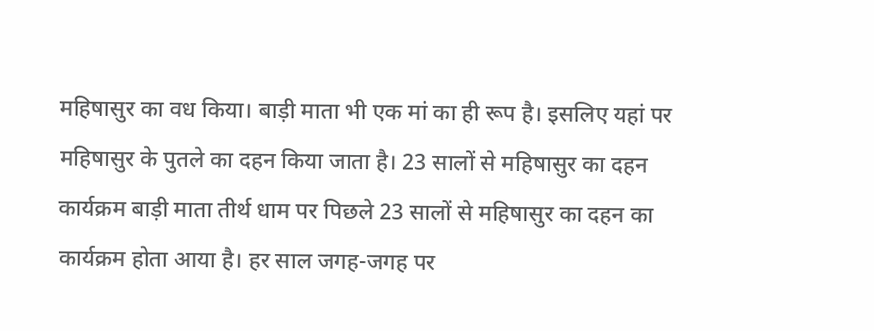महिषासुर का वध किया। बाड़ी माता भी एक मां का ही रूप है। इसलिए यहां पर महिषासुर के पुतले का दहन किया जाता है। 23 सालों से महिषासुर का दहन कार्यक्रम बाड़ी माता तीर्थ धाम पर पिछले 23 सालों से महिषासुर का दहन का कार्यक्रम होता आया है। हर साल जगह-जगह पर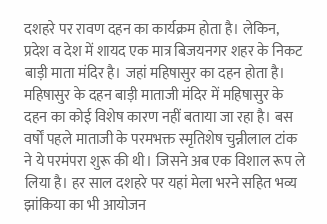दशहरे पर रावण दहन का कार्यक्रम होता है। लेकिन, प्रदेश व देश में शायद एक मात्र बिजयनगर शहर के निकट बाड़ी माता मंदिर है। जहां महिषासुर का दहन होता है। महिषासुर के दहन बाड़ी माताजी मंदिर में महिषासुर के दहन का कोई विशेष कारण नहीं बताया जा रहा है। बस वर्षों पहले माताजी के परमभक्त स्मृतिशेष चुन्नीलाल टांक ने ये परमंपरा शुरू की थी। जिसने अब एक विशाल रूप ले लिया है। हर साल दशहरे पर यहां मेला भरने सहित भव्य झांकिया का भी आयोजन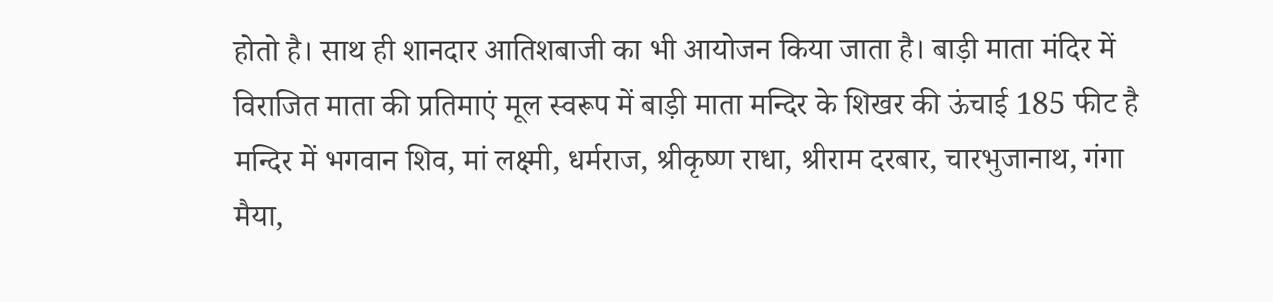होतो है। साथ ही शानदार आतिशबाजी का भी आयोजन किया जाता है। बाड़ी माता मंदिर में विराजित माता की प्रतिमाएं मूल स्वरूप में बाड़ी माता मन्दिर के शिखर की ऊंचाई 185 फीट है मन्दिर में भगवान शिव, मां लक्ष्मी, धर्मराज, श्रीकृष्ण राधा, श्रीराम दरबार, चारभुजानाथ, गंगा मैया,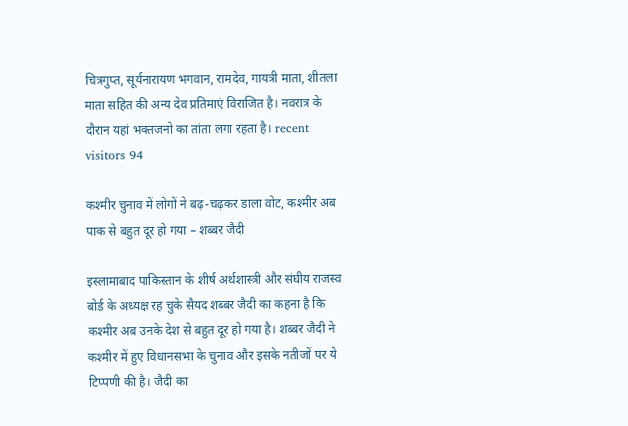चित्रगुप्त, सूर्यनारायण भगवान, रामदेव, गायत्री माता, शीतला माता सहित की अन्य देव प्रतिमाएं विराजित है। नवरात्र के दौरान यहां भक्तजनो का तांता लगा रहता है। recent visitors 94

कश्मीर चुनाव में लोगों ने बढ़-चढ़कर डाला वोट, कश्मीर अब पाक से बहुत दूर हो गया – शब्बर जैदी

इस्लामाबाद पाकिस्तान के शीर्ष अर्थशास्त्री और संघीय राजस्व बोर्ड के अध्यक्ष रह चुके सैयद शब्बर जैदी का कहना है कि कश्मीर अब उनके देश से बहुत दूर हो गया है। शब्बर जैदी ने कश्मीर में हुए विधानसभा के चुनाव और इसके नतीजों पर ये टिप्पणी की है। जैदी का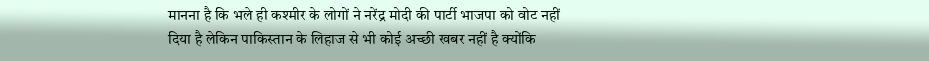मानना है कि भले ही कश्मीर के लोगों ने नरेंद्र मोदी की पार्टी भाजपा को वोट नहीं दिया है लेकिन पाकिस्तान के लिहाज से भी कोई अच्छी खबर नहीं है क्योंकि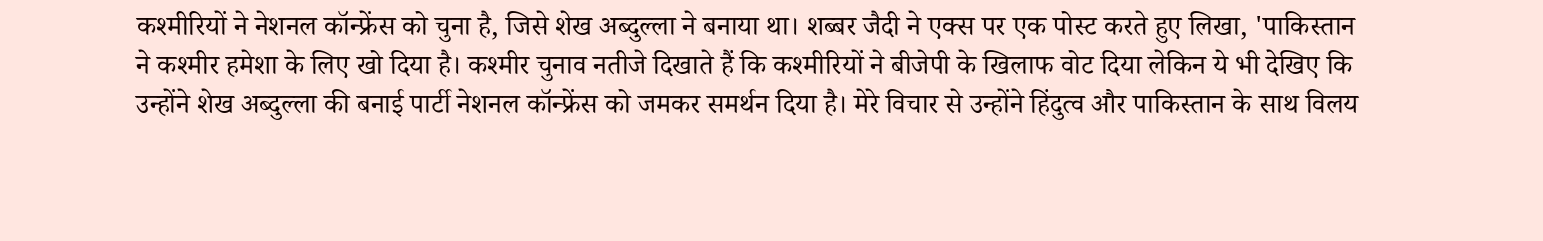कश्मीरियों ने नेशनल कॉन्फ्रेंस को चुना है, जिसे शेख अब्दुल्ला ने बनाया था। शब्बर जैदी ने एक्स पर एक पोस्ट करते हुए लिखा, 'पाकिस्तान ने कश्मीर हमेशा के लिए खो दिया है। कश्मीर चुनाव नतीजे दिखाते हैं कि कश्मीरियों ने बीजेपी के खिलाफ वोट दिया लेकिन ये भी देखिए कि उन्होंने शेख अब्दुल्ला की बनाई पार्टी नेशनल कॉन्फ्रेंस को जमकर समर्थन दिया है। मेरे विचार से उन्होंने हिंदुत्व और पाकिस्तान के साथ विलय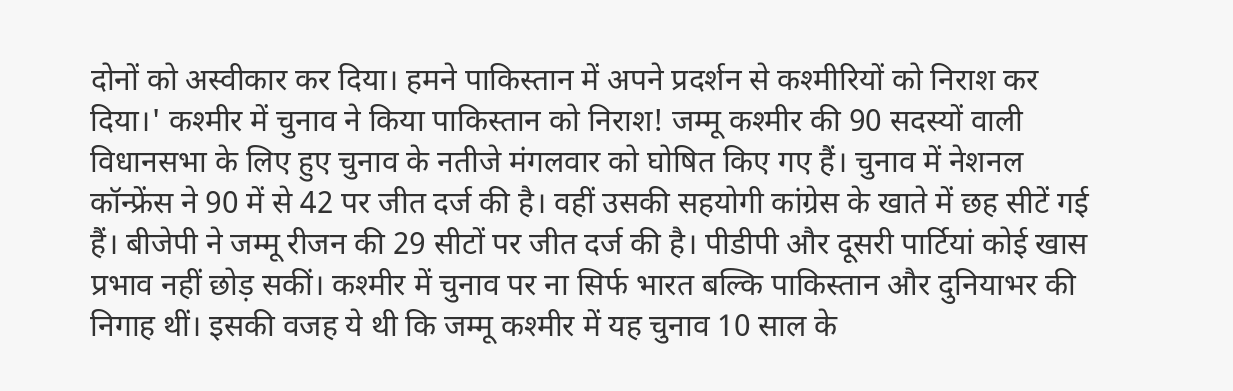दोनों को अस्वीकार कर दिया। हमने पाकिस्तान में अपने प्रदर्शन से कश्मीरियों को निराश कर दिया।' कश्मीर में चुनाव ने किया पाकिस्तान को निराश! जम्मू कश्मीर की 90 सदस्यों वाली विधानसभा के लिए हुए चुनाव के नतीजे मंगलवार को घोषित किए गए हैं। चुनाव में नेशनल कॉन्फ्रेंस ने 90 में से 42 पर जीत दर्ज की है। वहीं उसकी सहयोगी कांग्रेस के खाते में छह सीटें गई हैं। बीजेपी ने जम्मू रीजन की 29 सीटों पर जीत दर्ज की है। पीडीपी और दूसरी पार्टियां कोई खास प्रभाव नहीं छोड़ सकीं। कश्मीर में चुनाव पर ना सिर्फ भारत बल्कि पाकिस्तान और दुनियाभर की निगाह थीं। इसकी वजह ये थी कि जम्मू कश्मीर में यह चुनाव 10 साल के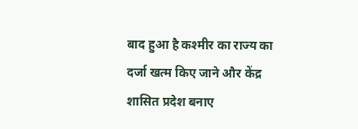बाद हुआ है कश्मीर का राज्य का दर्जा खत्म किए जाने और केंद्र शासित प्रदेश बनाए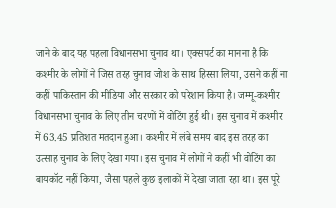जाने के बाद यह पहला विधानसभा चुनाव था। एक्सपर्ट का मानना है कि कश्मीर के लोगों ने जिस तरह चुनाव जोश के साथ हिस्सा लिया, उसने कहीं ना कहीं पाकिस्तान की मीडिया और सरकार को परेशान किया है। जम्मू-कश्मीर विधानसभा चुनाव के लिए तीन चरणों में वोटिंग हुई थी। इस चुनाव में कश्मीर में 63.45 प्रतिशत मतदान हुआ। कश्मीर में लंबे समय बाद इस तरह का उत्साह चुनाव के लिए देखा गया। इस चुनाव में लोगों ने कहीं भी वोटिंग का बायकॉट नहीं किया, जैसा पहले कुछ इलाकों में देखा जाता रहा था। इस पूरे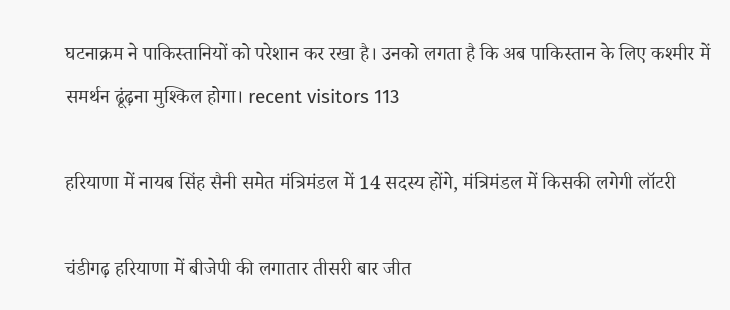घटनाक्रम ने पाकिस्तानियों को परेशान कर रखा है। उनको लगता है कि अब पाकिस्तान के लिए कश्मीर में समर्थन ढूंढ़ना मुश्किल होगा। recent visitors 113

हरियाणा में नायब सिंह सैनी समेत मंत्रिमंडल में 14 सदस्य होंगे, मंत्रिमंडल में किसकी लगेगी लॉटरी

चंडीगढ़ हरियाणा में बीजेपी की लगातार तीसरी बार जीत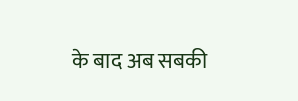के बाद अब सबकी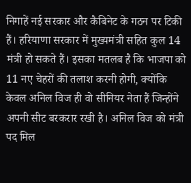निगाहें नई सरकार और कैबिनेट के गठन पर टिकी हैं। हरियाणा सरकार में मुख्यमंत्री सहित कुल 14 मंत्री हो सकते हैं। इसका मतलब है कि भाजपा को 11 नए चेहरों की तलाश करनी होगी, क्योंकि केवल अनिल विज ही वो सीनियर नेता हैं जिन्होंने अपनी सीट बरकरार रखी है। अनिल विज को मंत्री पद मिल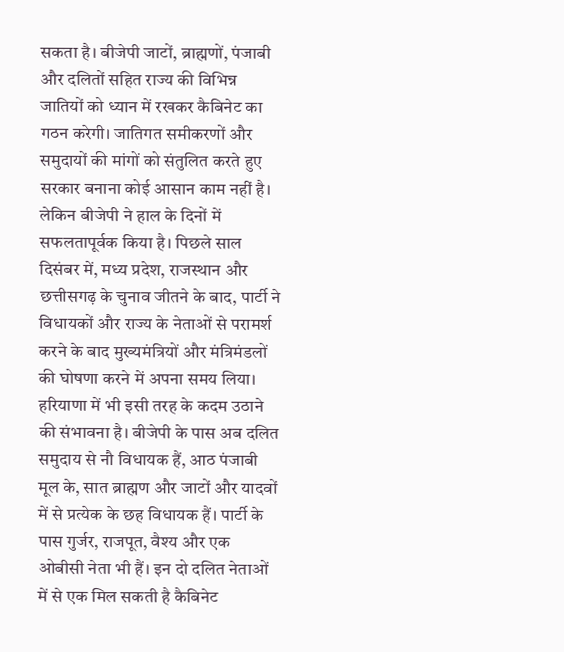सकता है। बीजेपी जाटों, ब्राह्मणों, पंजाबी और दलितों सहित राज्य की विभिन्न जातियों को ध्यान में रखकर कैबिनेट का गठन करेगी। जातिगत समीकरणों और समुदायों की मांगों को संतुलित करते हुए सरकार बनाना कोई आसान काम नहीं है। लेकिन बीजेपी ने हाल के दिनों में सफलतापूर्वक किया है। पिछले साल दिसंबर में, मध्य प्रदेश, राजस्थान और छत्तीसगढ़ के चुनाव जीतने के बाद, पार्टी ने विधायकों और राज्य के नेताओं से परामर्श करने के बाद मुख्यमंत्रियों और मंत्रिमंडलों की घोषणा करने में अपना समय लिया। हरियाणा में भी इसी तरह के कदम उठाने की संभावना है। बीजेपी के पास अब दलित समुदाय से नौ विधायक हैं, आठ पंजाबी मूल के, सात ब्राह्मण और जाटों और यादवों में से प्रत्येक के छह विधायक हैं। पार्टी के पास गुर्जर, राजपूत, वैश्य और एक ओबीसी नेता भी हैं। इन दो दलित नेताओं में से एक मिल सकती है कैबिनेट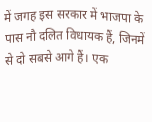में जगह इस सरकार में भाजपा के पास नौ दलित विधायक हैं, जिनमें से दो सबसे आगे हैं। एक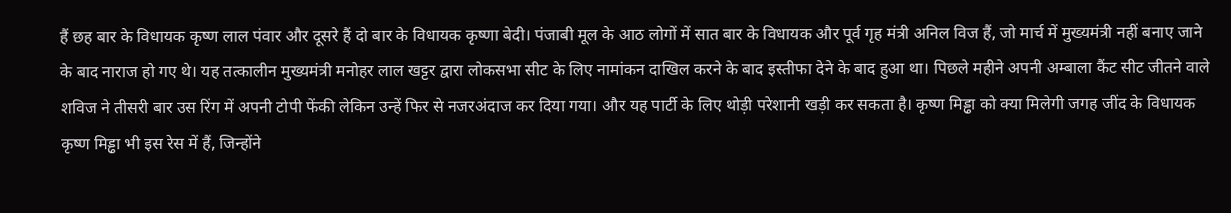हैं छह बार के विधायक कृष्ण लाल पंवार और दूसरे हैं दो बार के विधायक कृष्णा बेदी। पंजाबी मूल के आठ लोगों में सात बार के विधायक और पूर्व गृह मंत्री अनिल विज हैं, जो मार्च में मुख्यमंत्री नहीं बनाए जाने के बाद नाराज हो गए थे। यह तत्कालीन मुख्यमंत्री मनोहर लाल खट्टर द्वारा लोकसभा सीट के लिए नामांकन दाखिल करने के बाद इस्तीफा देने के बाद हुआ था। पिछले महीने अपनी अम्बाला कैंट सीट जीतने वाले शविज ने तीसरी बार उस रिंग में अपनी टोपी फेंकी लेकिन उन्हें फिर से नजरअंदाज कर दिया गया। और यह पार्टी के लिए थोड़ी परेशानी खड़ी कर सकता है। कृष्ण मिड्ढा को क्या मिलेगी जगह जींद के विधायक कृष्ण मिड्ढा भी इस रेस में हैं, जिन्होंने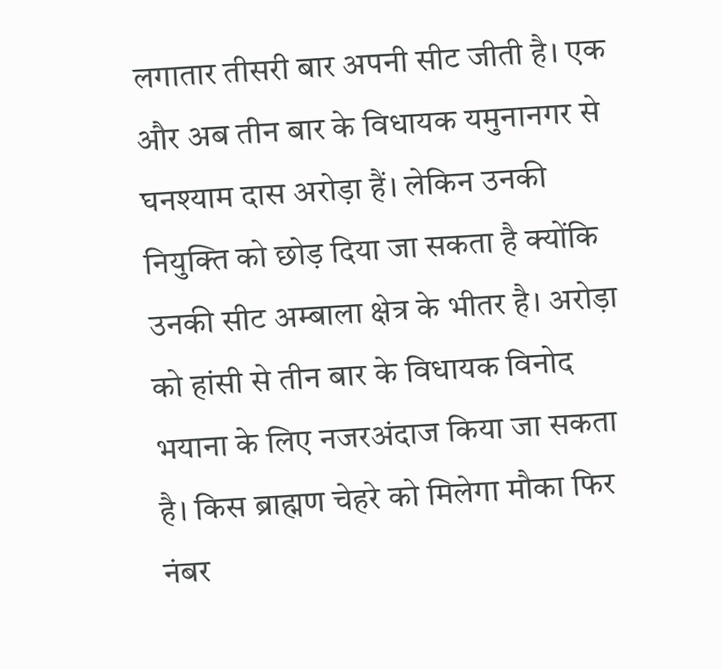लगातार तीसरी बार अपनी सीट जीती है। एक और अब तीन बार के विधायक यमुनानगर से घनश्याम दास अरोड़ा हैं। लेकिन उनकी नियुक्ति को छोड़ दिया जा सकता है क्योंकि उनकी सीट अम्बाला क्षेत्र के भीतर है। अरोड़ा को हांसी से तीन बार के विधायक विनोद भयाना के लिए नजरअंदाज किया जा सकता है। किस ब्राह्मण चेहरे को मिलेगा मौका फिर नंबर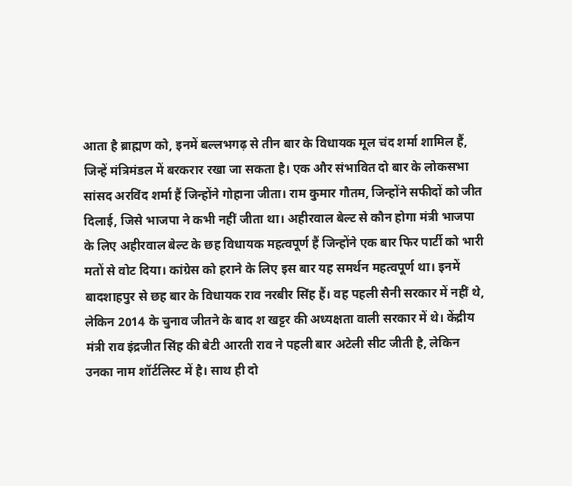आता है ब्राह्मण को, इनमें बल्लभगढ़ से तीन बार के विधायक मूल चंद शर्मा शामिल हैं, जिन्हें मंत्रिमंडल में बरकरार रखा जा सकता है। एक और संभावित दो बार के लोकसभा सांसद अरविंद शर्मा हैं जिन्होंने गोहाना जीता। राम कुमार गौतम, जिन्होंने सफीदों को जीत दिलाई, जिसे भाजपा ने कभी नहीं जीता था। अहीरवाल बेल्ट से कौन होगा मंत्री भाजपा के लिए अहीरवाल बेल्ट के छह विधायक महत्वपूर्ण हैं जिन्होंने एक बार फिर पार्टी को भारी मतों से वोट दिया। कांग्रेस को हराने के लिए इस बार यह समर्थन महत्वपूर्ण था। इनमें बादशाहपुर से छह बार के विधायक राव नरबीर सिंह हैं। वह पहली सैनी सरकार में नहीं थे, लेकिन 2014 के चुनाव जीतने के बाद श खट्टर की अध्यक्षता वाली सरकार में थे। केंद्रीय मंत्री राव इंद्रजीत सिंह की बेटी आरती राव ने पहली बार अटेली सीट जीती है, लेकिन उनका नाम शॉर्टलिस्ट में है। साथ ही दो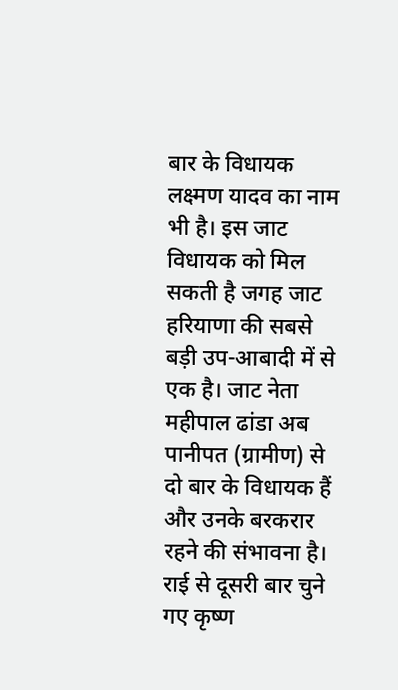बार के विधायक लक्ष्मण यादव का नाम भी है। इस जाट विधायक को मिल सकती है जगह जाट हरियाणा की सबसे बड़ी उप-आबादी में से एक है। जाट नेता महीपाल ढांडा अब पानीपत (ग्रामीण) से दो बार के विधायक हैं और उनके बरकरार रहने की संभावना है। राई से दूसरी बार चुने गए कृष्ण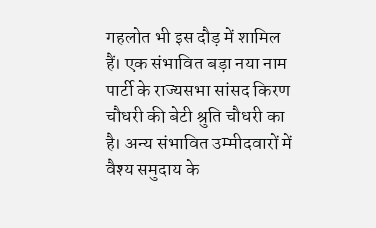गहलोत भी इस दौड़ में शामिल हैं। एक संभावित बड़ा नया नाम पार्टी के राज्यसभा सांसद किरण चौधरी की बेटी श्रुति चौधरी का है। अन्य संभावित उम्मीदवारों में वैश्य समुदाय के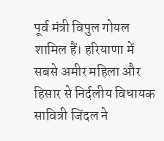पूर्व मंत्री विपुल गोयल शामिल हैं। हरियाणा में सबसे अमीर महिला और हिसार से निर्दलीय विधायक सावित्री जिंदल ने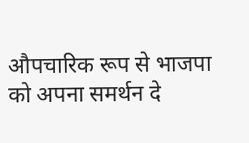औपचारिक रूप से भाजपा को अपना समर्थन दे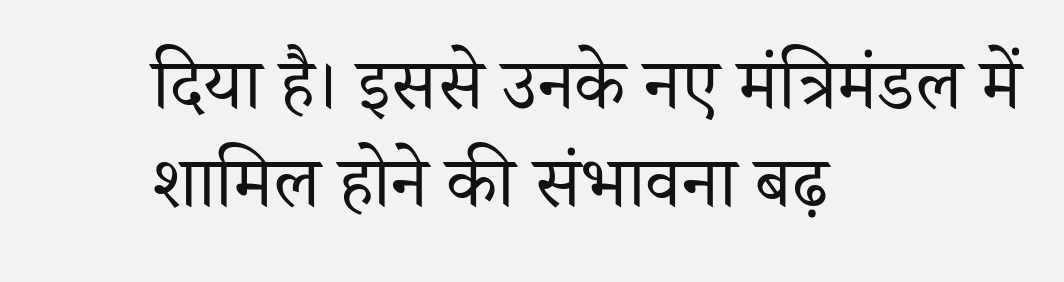दिया है। इससे उनके नए मंत्रिमंडल में शामिल होने की संभावना बढ़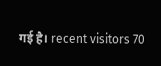गई है। recent visitors 70